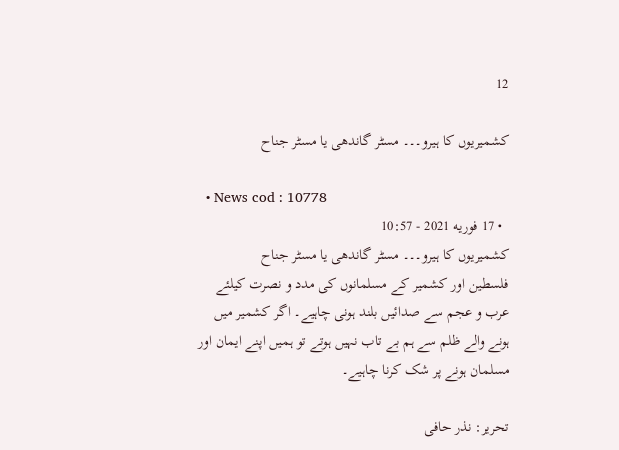12

کشمیریوں کا ہیرو۔۔۔ مسٹر گاندھی یا مسٹر جناح

  • News cod : 10778
  • 17 فوریه 2021 - 10:57
کشمیریوں کا ہیرو۔۔۔ مسٹر گاندھی یا مسٹر جناح
فلسطین اور کشمیر کے مسلمانوں کی مدد و نصرت کیلئے عرب و عجم سے صدائیں بلند ہونی چاہیے۔ اگر کشمیر میں ہونے والے ظلم سے ہم بے تاب نہیں ہوتے تو ہمیں اپنے ایمان اور مسلمان ہونے پر شک کرنا چاہیے۔

تحریر: نذر حافی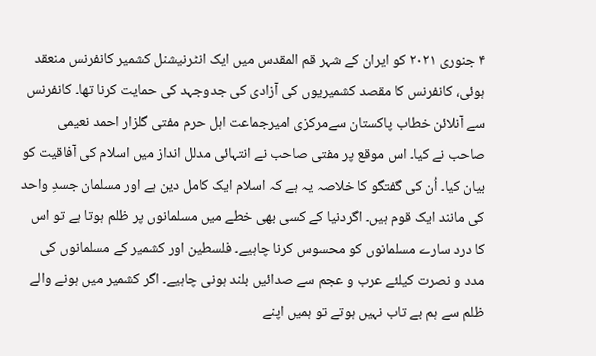۴ جنوری ۲۰۲۱ کو ایران کے شہر قم المقدس میں ایک انٹرنیشنل کشمیر کانفرنس منعقد ہوئی، کانفرنس کا مقصد کشمیریوں کی آزادی کی جدوجہد کی حمایت کرنا تھا۔ کانفرنس سے آنلائن خطاب پاکستان سےمرکزی امیرجماعت اہل حرم مفتی گلزار احمد نعیمی صاحب نے کیا۔ اس موقع پر مفتی صاحب نے انتہائی مدلل انداز میں اسلام کی آفاقیت کو بیان کیا۔ اُن کی گفتگو کا خلاصہ یہ ہے کہ اسلام ایک کامل دین ہے اور مسلمان جسدِ واحد کی مانند ایک قوم ہیں۔ اگردنیا کے کسی بھی خطے میں مسلمانوں پر ظلم ہوتا ہے تو اس کا درد سارے مسلمانوں کو محسوس کرنا چاہیے۔ فلسطین اور کشمیر کے مسلمانوں کی مدد و نصرت کیلئے عرب و عجم سے صدائیں بلند ہونی چاہیے۔ اگر کشمیر میں ہونے والے ظلم سے ہم بے تاب نہیں ہوتے تو ہمیں اپنے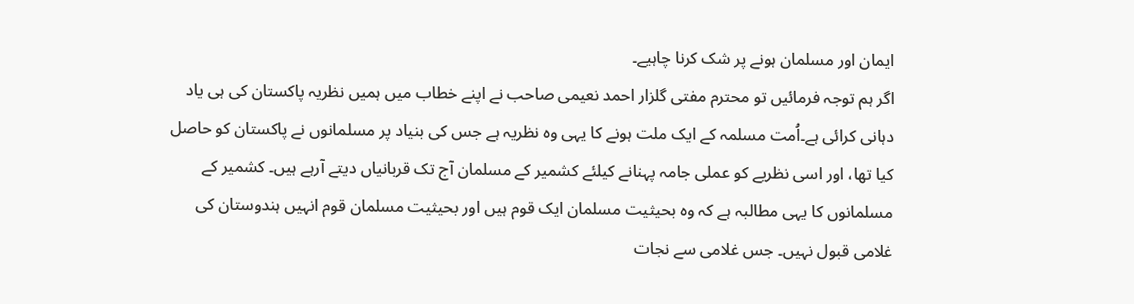ایمان اور مسلمان ہونے پر شک کرنا چاہیے۔
اگر ہم توجہ فرمائیں تو محترم مفتی گلزار احمد نعیمی صاحب نے اپنے خطاب میں ہمیں نظریہ پاکستان کی ہی یاد دہانی کرائی ہے۔اُمت مسلمہ کے ایک ملت ہونے کا یہی وہ نظریہ ہے جس کی بنیاد پر مسلمانوں نے پاکستان کو حاصل کیا تھا، اور اسی نظریے کو عملی جامہ پہنانے کیلئے کشمیر کے مسلمان آج تک قربانیاں دیتے آرہے ہیں۔ کشمیر کے مسلمانوں کا یہی مطالبہ ہے کہ وہ بحیثیت مسلمان ایک قوم ہیں اور بحیثیت مسلمان قوم انہیں ہندوستان کی غلامی قبول نہیں۔ جس غلامی سے نجات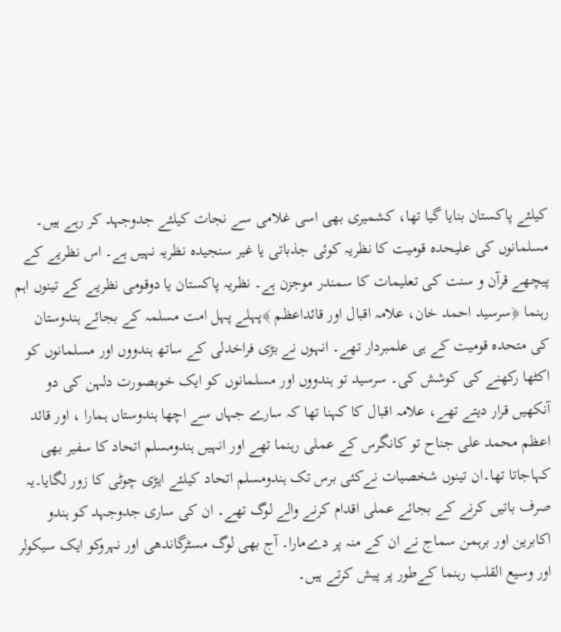کیلئے پاکستان بنایا گیا تھا، کشمیری بھی اسی غلامی سے نجات کیلئے جدوجہد کر رہے ہیں۔
مسلمانوں کی علیحدہ قومیت کا نظریہ کوئی جذباتی یا غیر سنجیدہ نظریہ نہیں ہے۔ اس نظریے کے پیچھے قرآن و سنت کی تعلیمات کا سمندر موجزن ہے۔ نظریہ پاکستان یا دوقومی نظریے کے تینوں اہم رہنما ﴿سرسید احمد خان، علامہ اقبال اور قائداعظم ﴾پہلے پہل امت مسلمہ کے بجائے ہندوستان کی متحدہ قومیت کے ہی علمبردار تھے۔ انہوں نے بڑی فراخدلی کے ساتھ ہندووں اور مسلمانوں کو اکٹھا رکھنے کی کوشش کی۔ سرسید تو ہندووں اور مسلمانوں کو ایک خوبصورت دلہن کی دو آنکھیں قرار دیتے تھے، علامہ اقبال کا کہنا تھا کہ سارے جہاں سے اچھا ہندوستاں ہمارا ، اور قائد اعظم محمد علی جناح تو کانگرس کے عملی رہنما تھے اور انہیں ہندومسلم اتحاد کا سفیر بھی کہاجاتا تھا۔ان تینوں شخصیات نےکئی برس تک ہندومسلم اتحاد کیلئے ایڑی چوٹی کا زور لگایا۔یہ صرف باتیں کرنے کے بجائے عملی اقدام کرنے والے لوگ تھے۔ ان کی ساری جدوجہد کو ہندو اکابرین اور برہمن سماج نے ان کے منہ پر دےمارا۔ آج بھی لوگ مسٹرگاندھی اور نہروکو ایک سیکولر اور وسیع القلب رہنما کےطور پر پیش کرتے ہیں۔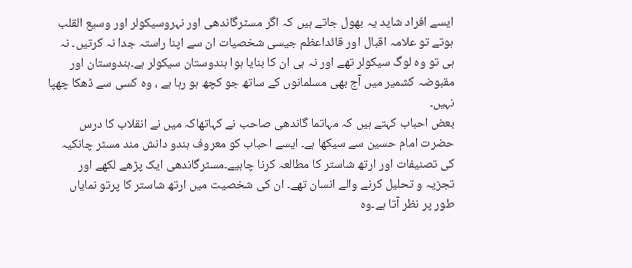ایسے افراد شاید یہ بھول جاتے ہیں کہ اگر مسٹرگاندھی اور نہروسیکولر اور وسیع القلب ہوتے تو علامہ اقبال اور قائداعظم جیسی شخصیات ان سے اپنا راستہ جدا نہ کرتیں۔ نہ ہی تو وہ لوگ سیکولر تھے اور نہ ہی ان کا بنایا ہوا ہندوستان سیکولر ہے۔ہندوستان اور مقبوضہ کشمیر میں آج بھی مسلمانوں کے ساتھ جو کچھ ہو رہا ہے ، وہ کسی سے ڈھکا چھپا نہیں۔
بعض احباب کہتے ہیں کہ مہاتما گاندھی صاحب نے کہاتھاکہ میں نے انقلاب کا درس حضرت امام حسین سے سیکھا ہے۔ ایسے احباب کو معروف ہندو دانش مند مسٹر چانکیہ کی تصنیفات اور ارتھ شاستر کا مطالعہ کرنا چاہیے۔مسٹرگاندھی ایک پڑھے لکھے اور تجزیہ و تحلیل کرنے والے انسان تھے۔ ان کی شخصیت میں ارتھ شاستر کا پرتو نمایاں طور پر نظر آتا ہے۔وہ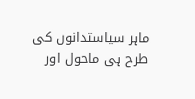ماہر سیاستدانوں کی طرح ہی ماحول اور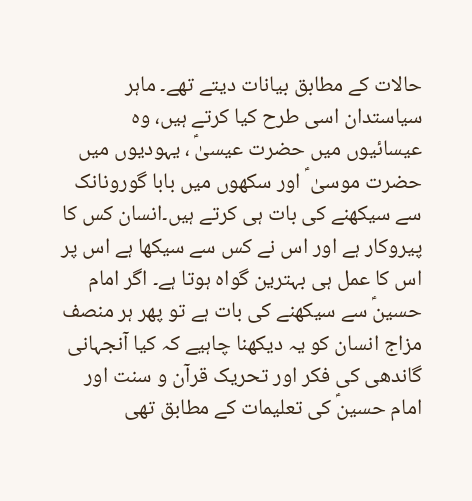حالات کے مطابق بیانات دیتے تھے۔ ماہر سیاستدان اسی طرح کیا کرتے ہیں، وہ عیسائیوں میں حضرت عیسیٰؑ ، یہودیوں میں حضرت موسیٰ ؑ اور سکھوں میں بابا گورونانک سے سیکھنے کی بات ہی کرتے ہیں۔انسان کس کا پیروکار ہے اور اس نے کس سے سیکھا ہے اس پر اس کا عمل ہی بہترین گواہ ہوتا ہے۔ اگر امام حسینؑ سے سیکھنے کی بات ہے تو پھر ہر منصف مزاج انسان کو یہ دیکھنا چاہیے کہ کیا آنجہانی گاندھی کی فکر اور تحریک قرآن و سنت اور امام حسینؑ کی تعلیمات کے مطابق تھی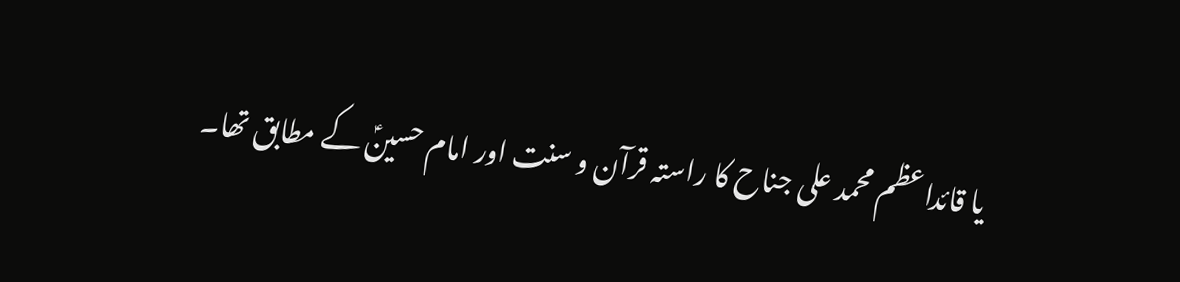یا قائداعظم محمد علی جناح کا راستہ قرآن و سنت اور امام حسینؑ کے مطابق تھا۔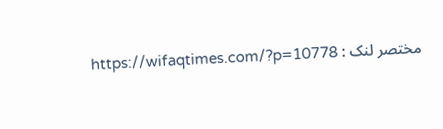مختصر لنک : https://wifaqtimes.com/?p=10778